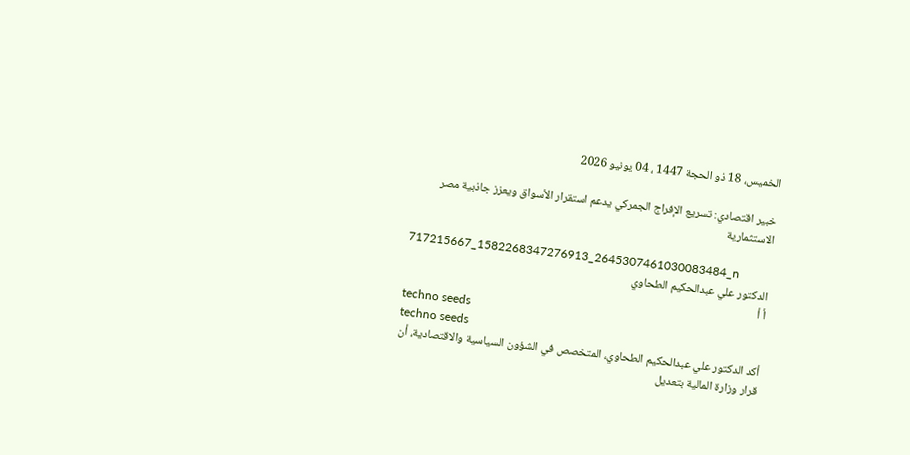الخميس، 18 ذو الحجة 1447 ، 04 يونيو 2026

خبير اقتصادي: تسريع الإفراج الجمركي يدعم استقرار الأسواق ويعزز جاذبية مصر الاستثمارية

717215667_1582268347276913_2645307461030083484_n
الدكتور علي عبدالحكيم الطحاوي
أ أ
techno seeds
techno seeds
أكد الدكتور علي عبدالحكيم الطحاوي، المتخصص في الشؤون السياسية والاقتصادية، أن قرار وزارة المالية بتعديل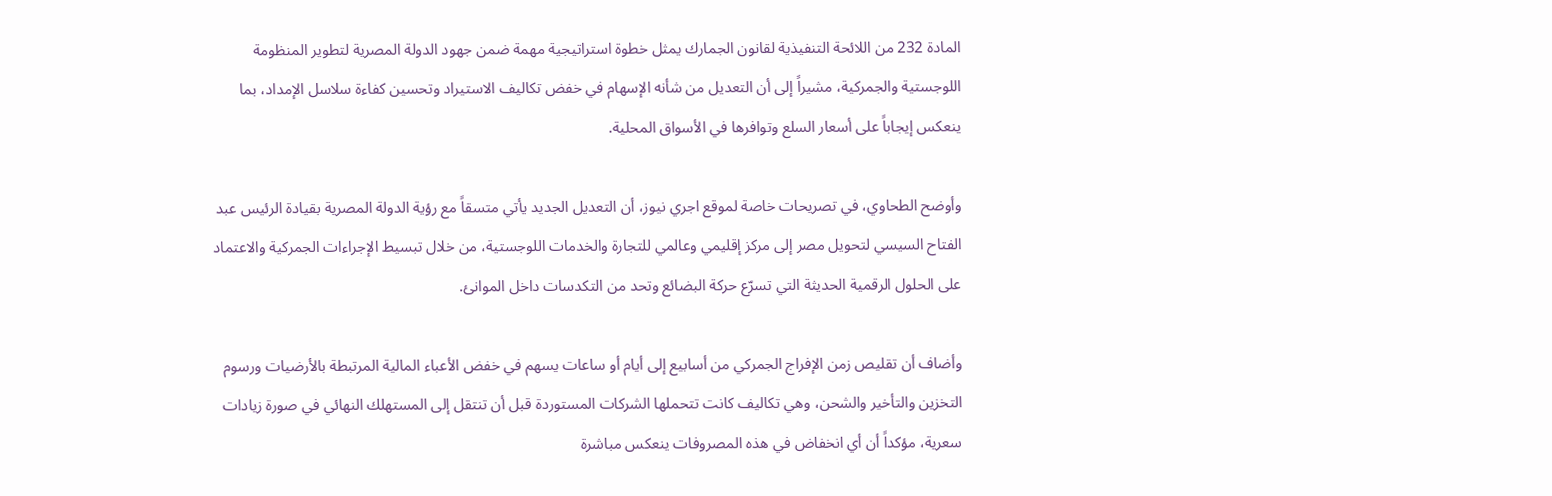المادة 232 من اللائحة التنفيذية لقانون الجمارك يمثل خطوة استراتيجية مهمة ضمن جهود الدولة المصرية لتطوير المنظومة اللوجستية والجمركية، مشيراً إلى أن التعديل من شأنه الإسهام في خفض تكاليف الاستيراد وتحسين كفاءة سلاسل الإمداد، بما ينعكس إيجاباً على أسعار السلع وتوافرها في الأسواق المحلية.

وأوضح الطحاوي، في تصريحات خاصة لموقع اجري نيوز، أن التعديل الجديد يأتي متسقاً مع رؤية الدولة المصرية بقيادة الرئيس عبد الفتاح السيسي لتحويل مصر إلى مركز إقليمي وعالمي للتجارة والخدمات اللوجستية، من خلال تبسيط الإجراءات الجمركية والاعتماد على الحلول الرقمية الحديثة التي تسرّع حركة البضائع وتحد من التكدسات داخل الموانئ.

وأضاف أن تقليص زمن الإفراج الجمركي من أسابيع إلى أيام أو ساعات يسهم في خفض الأعباء المالية المرتبطة بالأرضيات ورسوم التخزين والتأخير والشحن، وهي تكاليف كانت تتحملها الشركات المستوردة قبل أن تنتقل إلى المستهلك النهائي في صورة زيادات سعرية، مؤكداً أن أي انخفاض في هذه المصروفات ينعكس مباشرة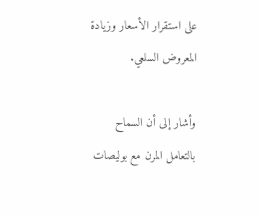على استقرار الأسعار وزيادة المعروض السلعي.

وأشار إلى أن السماح بالتعامل المرن مع بوليصات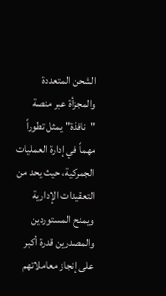الشحن المتعددة والمجزأة عبر منصة "نافذة" يمثل تطوراً مهماً في إدارة العمليات الجمركية، حيث يحد من التعقيدات الإدارية ويمنح المستوردين والمصدرين قدرة أكبر على إنجاز معاملاتهم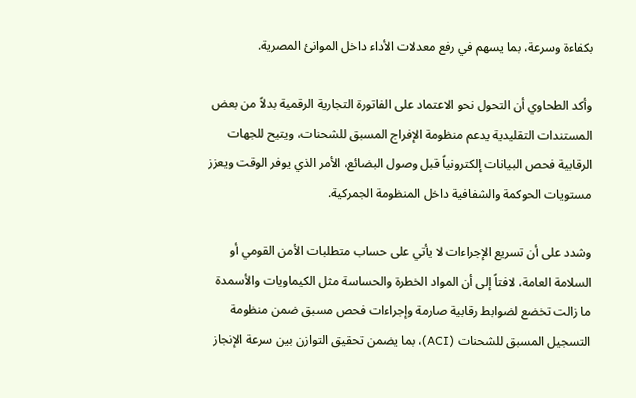بكفاءة وسرعة، بما يسهم في رفع معدلات الأداء داخل الموانئ المصرية.

وأكد الطحاوي أن التحول نحو الاعتماد على الفاتورة التجارية الرقمية بدلاً من بعض المستندات التقليدية يدعم منظومة الإفراج المسبق للشحنات، ويتيح للجهات الرقابية فحص البيانات إلكترونياً قبل وصول البضائع، الأمر الذي يوفر الوقت ويعزز مستويات الحوكمة والشفافية داخل المنظومة الجمركية.

وشدد على أن تسريع الإجراءات لا يأتي على حساب متطلبات الأمن القومي أو السلامة العامة، لافتاً إلى أن المواد الخطرة والحساسة مثل الكيماويات والأسمدة ما زالت تخضع لضوابط رقابية صارمة وإجراءات فحص مسبق ضمن منظومة التسجيل المسبق للشحنات (ACI)، بما يضمن تحقيق التوازن بين سرعة الإنجاز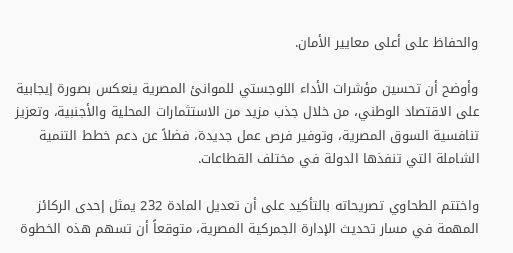والحفاظ على أعلى معايير الأمان.

وأوضح أن تحسين مؤشرات الأداء اللوجستي للموانئ المصرية ينعكس بصورة إيجابية على الاقتصاد الوطني، من خلال جذب مزيد من الاستثمارات المحلية والأجنبية، وتعزيز تنافسية السوق المصرية، وتوفير فرص عمل جديدة، فضلاً عن دعم خطط التنمية الشاملة التي تنفذها الدولة في مختلف القطاعات.

واختتم الطحاوي تصريحاته بالتأكيد على أن تعديل المادة 232 يمثل إحدى الركائز المهمة في مسار تحديث الإدارة الجمركية المصرية، متوقعاً أن تسهم هذه الخطوة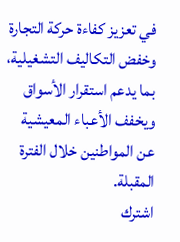في تعزيز كفاءة حركة التجارة وخفض التكاليف التشغيلية، بما يدعم استقرار الأسواق ويخفف الأعباء المعيشية عن المواطنين خلال الفترة المقبلة.
اشترك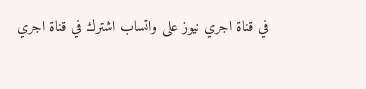في قناة اجري نيوز على واتساب اشترك في قناة اجري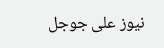نيوز على جوجل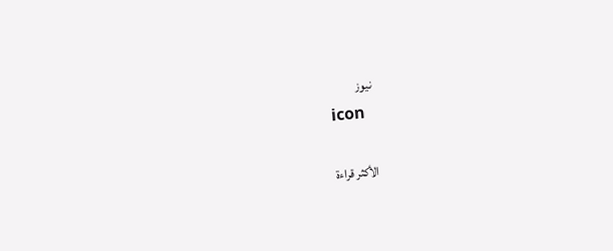نيوز
icon

الأكثر قراءة